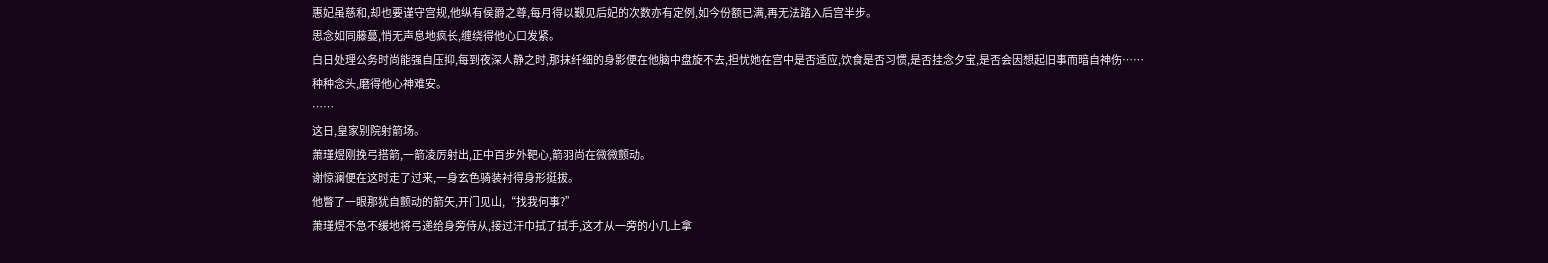惠妃虽慈和,却也要谨守宫规,他纵有侯爵之尊,每月得以觐见后妃的次数亦有定例,如今份额已满,再无法踏入后宫半步。
思念如同藤蔓,悄无声息地疯长,缠绕得他心口发紧。
白日处理公务时尚能强自压抑,每到夜深人静之时,那抹纤细的身影便在他脑中盘旋不去,担忧她在宫中是否适应,饮食是否习惯,是否挂念夕宝,是否会因想起旧事而暗自神伤……
种种念头,磨得他心神难安。
……
这日,皇家别院射箭场。
萧瑾煜刚挽弓搭箭,一箭凌厉射出,正中百步外靶心,箭羽尚在微微颤动。
谢惊澜便在这时走了过来,一身玄色骑装衬得身形挺拔。
他瞥了一眼那犹自颤动的箭矢,开门见山,“找我何事?”
萧瑾煜不急不缓地将弓递给身旁侍从,接过汗巾拭了拭手,这才从一旁的小几上拿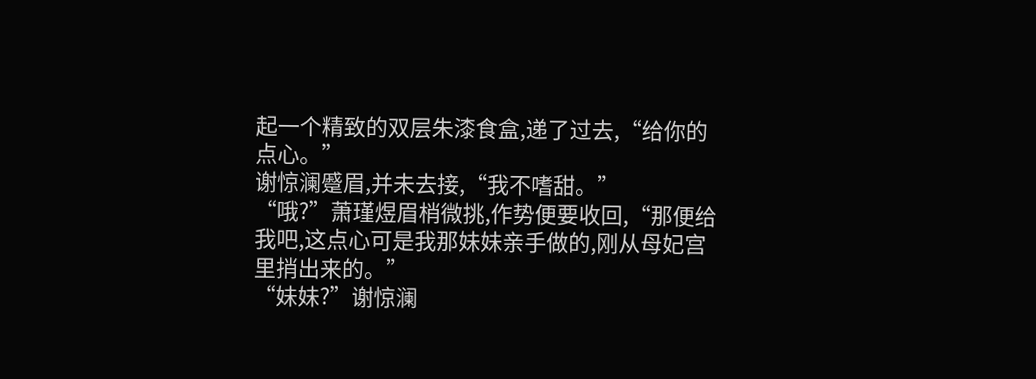起一个精致的双层朱漆食盒,递了过去,“给你的点心。”
谢惊澜蹙眉,并未去接,“我不嗜甜。”
“哦?”萧瑾煜眉梢微挑,作势便要收回,“那便给我吧,这点心可是我那妹妹亲手做的,刚从母妃宫里捎出来的。”
“妹妹?”谢惊澜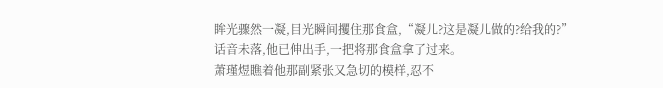眸光骤然一凝,目光瞬间攫住那食盒,“凝儿?这是凝儿做的?给我的?”
话音未落,他已伸出手,一把将那食盒拿了过来。
萧瑾煜瞧着他那副紧张又急切的模样,忍不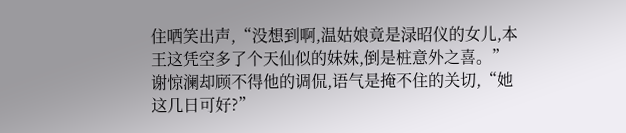住哂笑出声,“没想到啊,温姑娘竟是渌昭仪的女儿,本王这凭空多了个天仙似的妹妹,倒是桩意外之喜。”
谢惊澜却顾不得他的调侃,语气是掩不住的关切,“她这几日可好?”